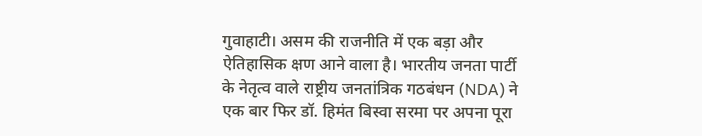गुवाहाटी। असम की राजनीति में एक बड़ा और ऐतिहासिक क्षण आने वाला है। भारतीय जनता पार्टी के नेतृत्व वाले राष्ट्रीय जनतांत्रिक गठबंधन (NDA) ने एक बार फिर डॉ. हिमंत बिस्वा सरमा पर अपना पूरा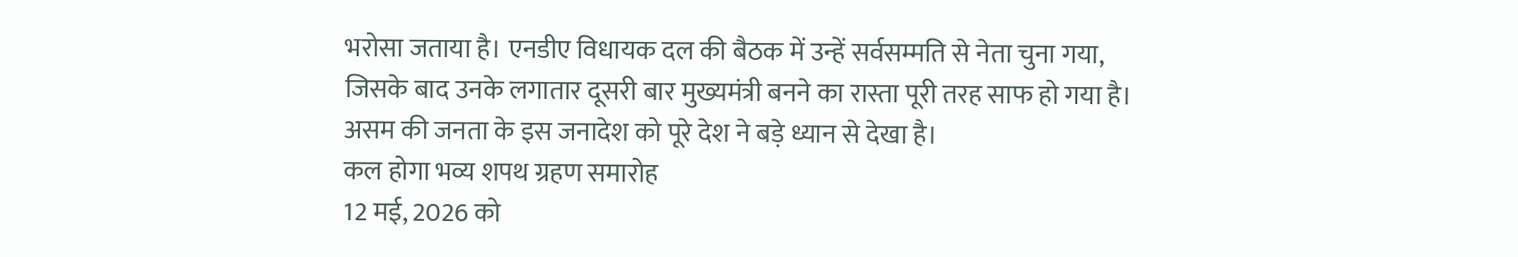भरोसा जताया है। एनडीए विधायक दल की बैठक में उन्हें सर्वसम्मति से नेता चुना गया, जिसके बाद उनके लगातार दूसरी बार मुख्यमंत्री बनने का रास्ता पूरी तरह साफ हो गया है। असम की जनता के इस जनादेश को पूरे देश ने बड़े ध्यान से देखा है।
कल होगा भव्य शपथ ग्रहण समारोह
12 मई, 2026 को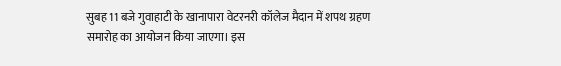सुबह 11 बजे गुवाहाटी के खानापारा वेटरनरी कॉलेज मैदान में शपथ ग्रहण समारोह का आयोजन किया जाएगा। इस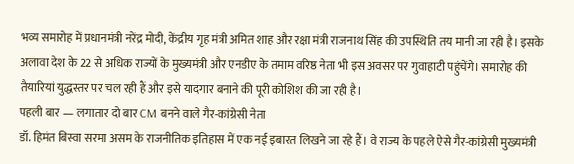भव्य समारोह में प्रधानमंत्री नरेंद्र मोदी, केंद्रीय गृह मंत्री अमित शाह और रक्षा मंत्री राजनाथ सिंह की उपस्थिति तय मानी जा रही है। इसके अलावा देश के 22 से अधिक राज्यों के मुख्यमंत्री और एनडीए के तमाम वरिष्ठ नेता भी इस अवसर पर गुवाहाटी पहुंचेंगे। समारोह की तैयारियां युद्धस्तर पर चल रही हैं और इसे यादगार बनाने की पूरी कोशिश की जा रही है।
पहली बार — लगातार दो बार CM बनने वाले गैर-कांग्रेसी नेता
डॉ. हिमंत बिस्वा सरमा असम के राजनीतिक इतिहास में एक नई इबारत लिखने जा रहे हैं। वे राज्य के पहले ऐसे गैर-कांग्रेसी मुख्यमंत्री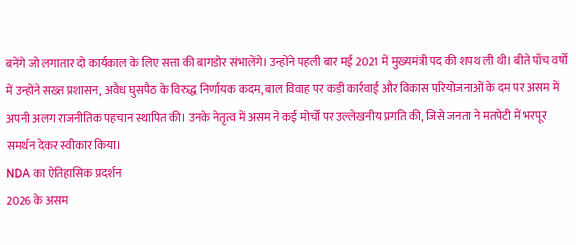बनेंगे जो लगातार दो कार्यकाल के लिए सत्ता की बागडोर संभालेंगे। उन्होंने पहली बार मई 2021 में मुख्यमंत्री पद की शपथ ली थी। बीते पाँच वर्षों में उन्होंने सख्त प्रशासन, अवैध घुसपैठ के विरुद्ध निर्णायक कदम, बाल विवाह पर कड़ी कार्रवाई और विकास परियोजनाओं के दम पर असम में अपनी अलग राजनीतिक पहचान स्थापित की। उनके नेतृत्व में असम ने कई मोर्चों पर उल्लेखनीय प्रगति की, जिसे जनता ने मतपेटी में भरपूर समर्थन देकर स्वीकार किया।
NDA का ऐतिहासिक प्रदर्शन
2026 के असम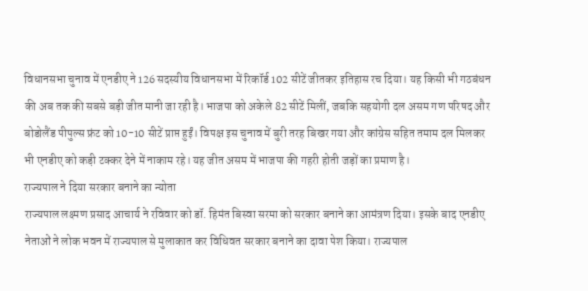विधानसभा चुनाव में एनडीए ने 126 सदस्यीय विधानसभा में रिकॉर्ड 102 सीटें जीतकर इतिहास रच दिया। यह किसी भी गठबंधन की अब तक की सबसे बड़ी जीत मानी जा रही है। भाजपा को अकेले 82 सीटें मिलीं, जबकि सहयोगी दल असम गण परिषद और बोडोलैंड पीपुल्स फ्रंट को 10-10 सीटें प्राप्त हुईं। विपक्ष इस चुनाव में बुरी तरह बिखर गया और कांग्रेस सहित तमाम दल मिलकर भी एनडीए को कड़ी टक्कर देने में नाकाम रहे। यह जीत असम में भाजपा की गहरी होती जड़ों का प्रमाण है।
राज्यपाल ने दिया सरकार बनाने का न्योता
राज्यपाल लक्ष्मण प्रसाद आचार्य ने रविवार को डॉ. हिमंत बिस्वा सरमा को सरकार बनाने का आमंत्रण दिया। इसके बाद एनडीए नेताओं ने लोक भवन में राज्यपाल से मुलाकात कर विधिवत सरकार बनाने का दावा पेश किया। राज्यपाल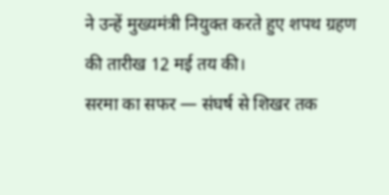ने उन्हें मुख्यमंत्री नियुक्त करते हुए शपथ ग्रहण की तारीख 12 मई तय की।
सरमा का सफर — संघर्ष से शिखर तक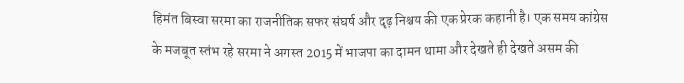हिमंत बिस्वा सरमा का राजनीतिक सफर संघर्ष और दृढ़ निश्चय की एक प्रेरक कहानी है। एक समय कांग्रेस के मजबूत स्तंभ रहे सरमा ने अगस्त 2015 में भाजपा का दामन थामा और देखते ही देखते असम की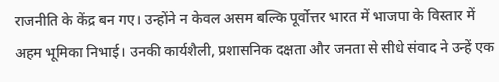राजनीति के केंद्र बन गए। उन्होंने न केवल असम बल्कि पूर्वोत्तर भारत में भाजपा के विस्तार में अहम भूमिका निभाई। उनकी कार्यशैली, प्रशासनिक दक्षता और जनता से सीधे संवाद ने उन्हें एक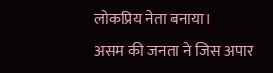लोकप्रिय नेता बनाया।
असम की जनता ने जिस अपार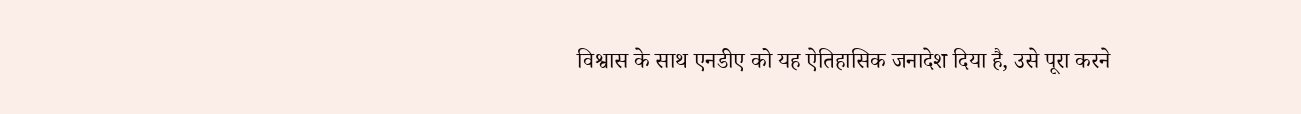विश्वास के साथ एनडीए को यह ऐतिहासिक जनादेश दिया है, उसे पूरा करने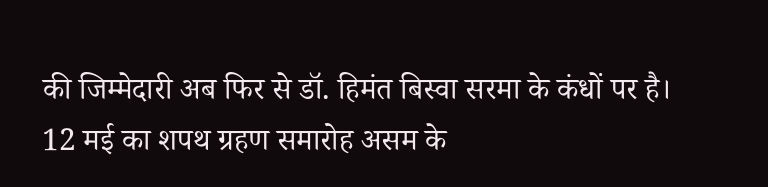की जिम्मेदारी अब फिर से डॉ. हिमंत बिस्वा सरमा के कंधों पर है। 12 मई का शपथ ग्रहण समारोह असम के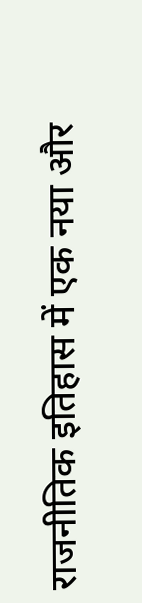राजनीतिक इतिहास में एक नया और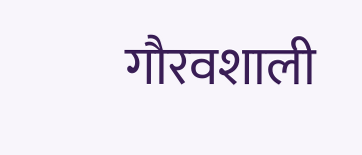गौरवशाली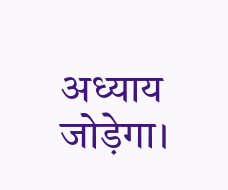अध्याय जोड़ेगा।